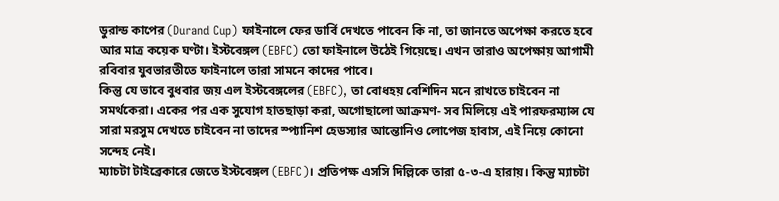ডুরান্ড কাপের (Durand Cup) ফাইনালে ফের ডার্বি দেখতে পাবেন কি না, তা জানতে অপেক্ষা করতে হবে আর মাত্র কয়েক ঘণ্টা। ইস্টবেঙ্গল (EBFC) তো ফাইনালে উঠেই গিয়েছে। এখন তারাও অপেক্ষায় আগামী রবিবার যুবভারতীতে ফাইনালে তারা সামনে কাদের পাবে।
কিন্তু যে ভাবে বুধবার জয় এল ইস্টবেঙ্গলের (EBFC), তা বোধহয় বেশিদিন মনে রাখতে চাইবেন না সমর্থকেরা। একের পর এক সুযোগ হাতছাড়া করা, অগোছালো আক্রমণ- সব মিলিয়ে এই পারফরম্যান্স যে সারা মরসুম দেখতে চাইবেন না তাদের স্প্যানিশ হেডস্যার আন্তোনিও লোপেজ হাবাস, এই নিয়ে কোনো সন্দেহ নেই।
ম্যাচটা টাইব্রেকারে জেতে ইস্টবেঙ্গল (EBFC)। প্রতিপক্ষ এসসি দিল্লিকে তারা ৫-৩-এ হারায়। কিন্তু ম্যাচটা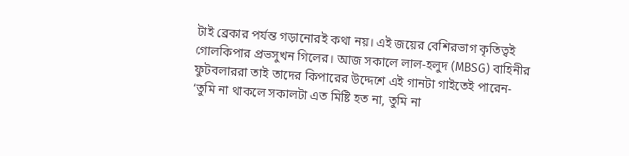টাই ব্রেকার পর্যন্ত গড়ানোরই কথা নয়। এই জয়ের বেশিরভাগ কৃতিত্বই গোলকিপার প্রভসুখন গিলের। আজ সকালে লাল-হলুদ (MBSG) বাহিনীর ফুটবলাররা তাই তাদের কিপারের উদ্দেশে এই গানটা গাইতেই পারেন- ‘তুমি না থাকলে সকালটা এত মিষ্টি হত না, তুমি না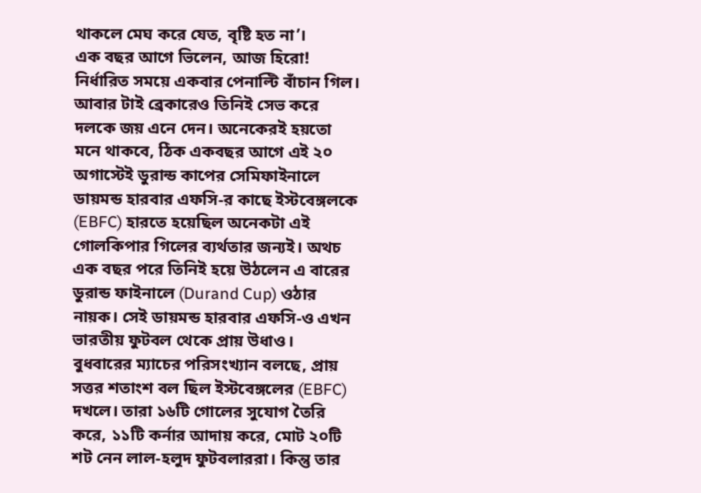থাকলে মেঘ করে যেত, বৃষ্টি হত না’।
এক বছর আগে ভিলেন, আজ হিরো!
নির্ধারিত সময়ে একবার পেনাল্টি বাঁচান গিল। আবার টাই ব্রেকারেও তিনিই সেভ করে দলকে জয় এনে দেন। অনেকেরই হয়তো মনে থাকবে, ঠিক একবছর আগে এই ২০ অগাস্টেই ডুরান্ড কাপের সেমিফাইনালে ডায়মন্ড হারবার এফসি-র কাছে ইস্টবেঙ্গলকে (EBFC) হারতে হয়েছিল অনেকটা এই গোলকিপার গিলের ব্যর্থতার জন্যই। অথচ এক বছর পরে তিনিই হয়ে উঠলেন এ বারের ডুরান্ড ফাইনালে (Durand Cup) ওঠার নায়ক। সেই ডায়মন্ড হারবার এফসি-ও এখন ভারতীয় ফুটবল থেকে প্রায় উধাও।
বুধবারের ম্যাচের পরিসংখ্যান বলছে, প্রায় সত্তর শতাংশ বল ছিল ইস্টবেঙ্গলের (EBFC) দখলে। তারা ১৬টি গোলের সুযোগ তৈরি করে, ১১টি কর্নার আদায় করে, মোট ২০টি শট নেন লাল-হলুদ ফুটবলাররা। কিন্তু তার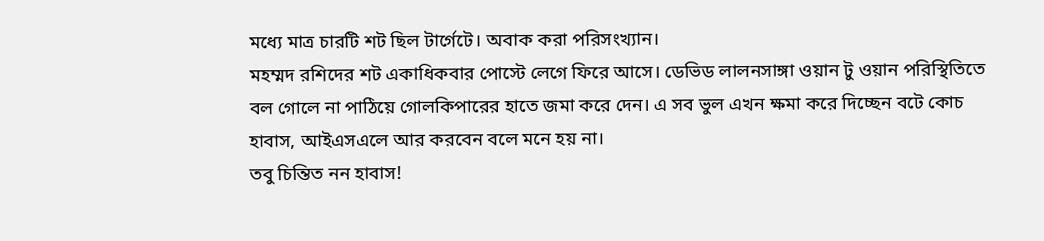মধ্যে মাত্র চারটি শট ছিল টার্গেটে। অবাক করা পরিসংখ্যান।
মহম্মদ রশিদের শট একাধিকবার পোস্টে লেগে ফিরে আসে। ডেভিড লালনসাঙ্গা ওয়ান টু ওয়ান পরিস্থিতিতে বল গোলে না পাঠিয়ে গোলকিপারের হাতে জমা করে দেন। এ সব ভুল এখন ক্ষমা করে দিচ্ছেন বটে কোচ হাবাস, আইএসএলে আর করবেন বলে মনে হয় না।
তবু চিন্তিত নন হাবাস!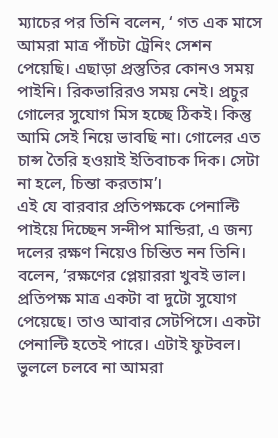ম্যাচের পর তিনি বলেন, ‘ গত এক মাসে আমরা মাত্র পাঁচটা ট্রেনিং সেশন পেয়েছি। এছাড়া প্রস্তুতির কোনও সময় পাইনি। রিকভারিরও সময় নেই। প্রচুর গোলের সুযোগ মিস হচ্ছে ঠিকই। কিন্তু আমি সেই নিয়ে ভাবছি না। গোলের এত চান্স তৈরি হওয়াই ইতিবাচক দিক। সেটা না হলে, চিন্তা করতাম’।
এই যে বারবার প্রতিপক্ষকে পেনাল্টি পাইয়ে দিচ্ছেন সন্দীপ মান্ডিরা, এ জন্য দলের রক্ষণ নিয়েও চিন্তিত নন তিনি। বলেন, ‘রক্ষণের প্লেয়াররা খুবই ভাল। প্রতিপক্ষ মাত্র একটা বা দুটো সুযোগ পেয়েছে। তাও আবার সেটপিসে। একটা পেনাল্টি হতেই পারে। এটাই ফুটবল। ভুললে চলবে না আমরা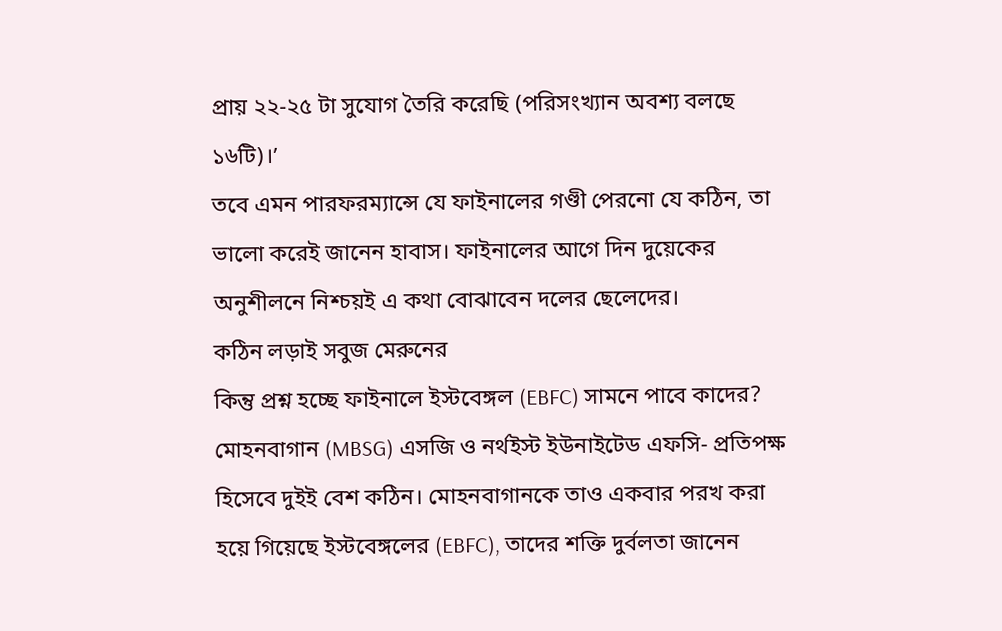প্রায় ২২-২৫ টা সুযোগ তৈরি করেছি (পরিসংখ্যান অবশ্য বলছে ১৬টি)।’
তবে এমন পারফরম্যান্সে যে ফাইনালের গণ্ডী পেরনো যে কঠিন, তা ভালো করেই জানেন হাবাস। ফাইনালের আগে দিন দুয়েকের অনুশীলনে নিশ্চয়ই এ কথা বোঝাবেন দলের ছেলেদের।
কঠিন লড়াই সবুজ মেরুনের
কিন্তু প্রশ্ন হচ্ছে ফাইনালে ইস্টবেঙ্গল (EBFC) সামনে পাবে কাদের? মোহনবাগান (MBSG) এসজি ও নর্থইস্ট ইউনাইটেড এফসি- প্রতিপক্ষ হিসেবে দুইই বেশ কঠিন। মোহনবাগানকে তাও একবার পরখ করা হয়ে গিয়েছে ইস্টবেঙ্গলের (EBFC), তাদের শক্তি দুর্বলতা জানেন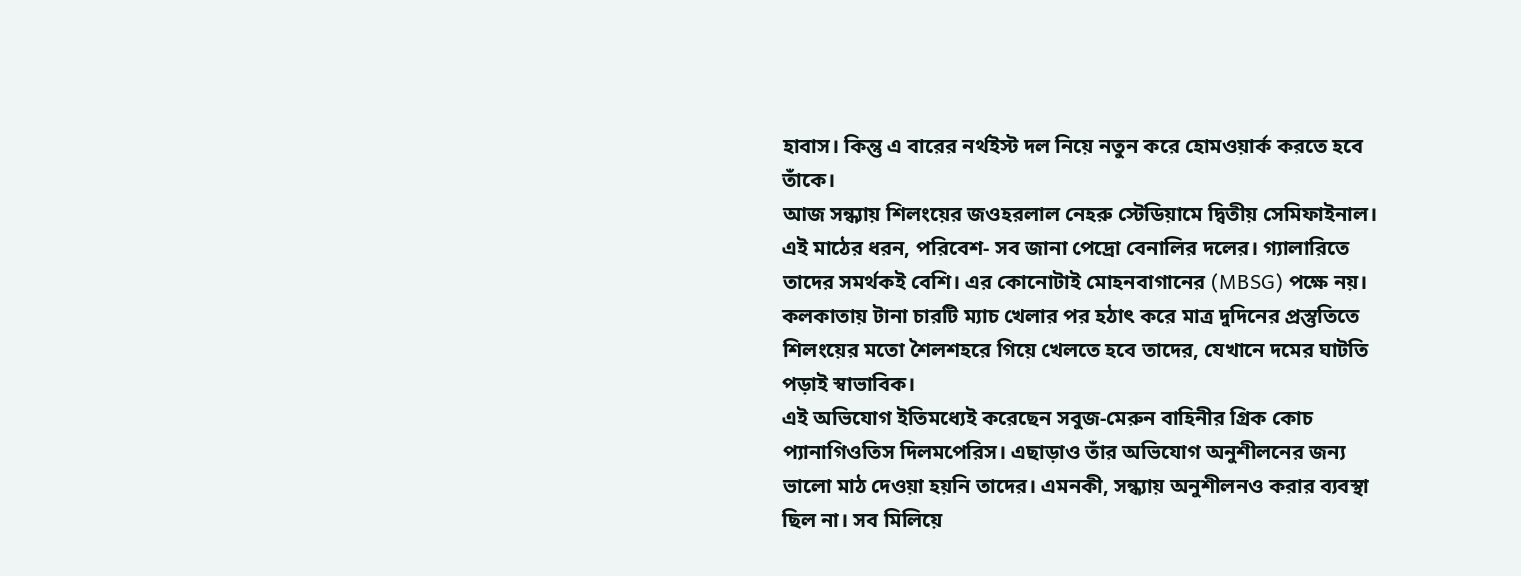হাবাস। কিন্তু এ বারের নর্থইস্ট দল নিয়ে নতুন করে হোমওয়ার্ক করতে হবে তাঁকে।
আজ সন্ধ্যায় শিলংয়ের জওহরলাল নেহরু স্টেডিয়ামে দ্বিতীয় সেমিফাইনাল। এই মাঠের ধরন, পরিবেশ- সব জানা পেদ্রো বেনালির দলের। গ্যালারিতে তাদের সমর্থকই বেশি। এর কোনোটাই মোহনবাগানের (MBSG) পক্ষে নয়। কলকাতায় টানা চারটি ম্যাচ খেলার পর হঠাৎ করে মাত্র দুদিনের প্রস্তুতিতে শিলংয়ের মতো শৈলশহরে গিয়ে খেলতে হবে তাদের, যেখানে দমের ঘাটতি পড়াই স্বাভাবিক।
এই অভিযোগ ইতিমধ্যেই করেছেন সবুজ-মেরুন বাহিনীর গ্রিক কোচ প্যানাগিওতিস দিলমপেরিস। এছাড়াও তাঁর অভিযোগ অনুশীলনের জন্য ভালো মাঠ দেওয়া হয়নি তাদের। এমনকী, সন্ধ্যায় অনুশীলনও করার ব্যবস্থা ছিল না। সব মিলিয়ে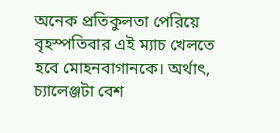অনেক প্রতিকুলতা পেরিয়ে বৃহস্পতিবার এই ম্যাচ খেলতে হবে মোহনবাগানকে। অর্থাৎ, চ্যালেঞ্জটা বেশ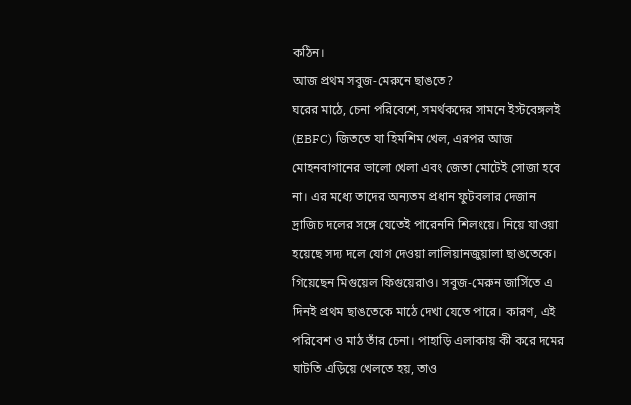কঠিন।
আজ প্রথম সবুজ-মেরুনে ছাঙতে?
ঘরের মাঠে, চেনা পরিবেশে, সমর্থকদের সামনে ইস্টবেঙ্গলই (EBFC) জিততে যা হিমশিম খেল, এরপর আজ মোহনবাগানের ভালো খেলা এবং জেতা মোটেই সোজা হবে না। এর মধ্যে তাদের অন্যতম প্রধান ফুটবলার দেজান দ্রাজিচ দলের সঙ্গে যেতেই পারেননি শিলংয়ে। নিয়ে যাওয়া হয়েছে সদ্য দলে যোগ দেওয়া লালিয়ানজুয়ালা ছাঙতেকে। গিয়েছেন মিগুয়েল ফিগুয়েরাও। সবুজ-মেরুন জার্সিতে এ দিনই প্রথম ছাঙতেকে মাঠে দেখা যেতে পারে। কারণ, এই পরিবেশ ও মাঠ তাঁর চেনা। পাহাড়ি এলাকায় কী করে দমের ঘাটতি এড়িয়ে খেলতে হয়, তাও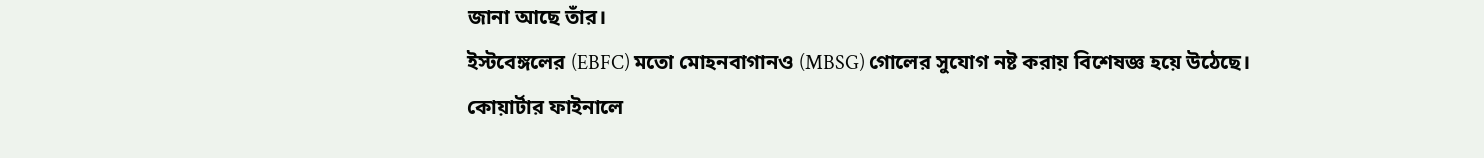জানা আছে তাঁর।
ইস্টবেঙ্গলের (EBFC) মতো মোহনবাগানও (MBSG) গোলের সুযোগ নষ্ট করায় বিশেষজ্ঞ হয়ে উঠেছে। কোয়ার্টার ফাইনালে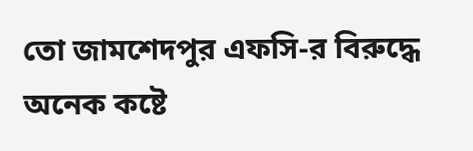তো জামশেদপুর এফসি-র বিরুদ্ধে অনেক কষ্টে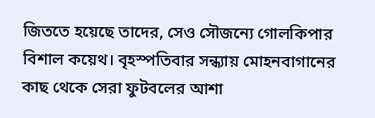জিততে হয়েছে তাদের, সেও সৌজন্যে গোলকিপার বিশাল কয়েথ। বৃহস্পতিবার সন্ধ্যায় মোহনবাগানের কাছ থেকে সেরা ফুটবলের আশা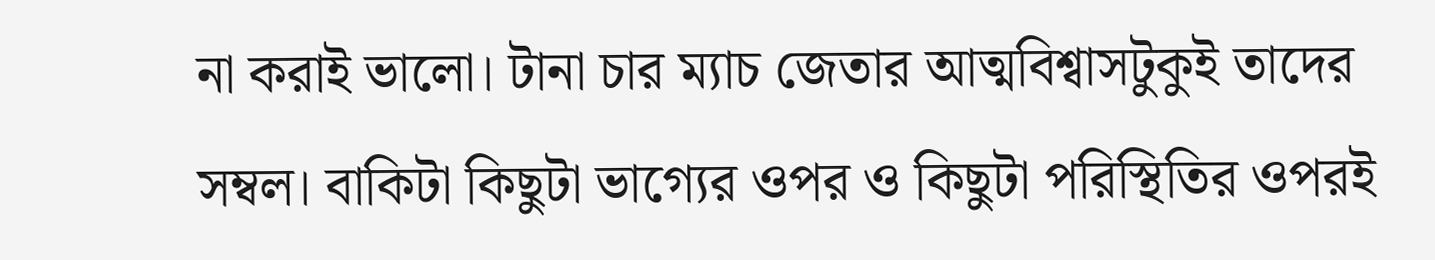না করাই ভালো। টানা চার ম্যাচ জেতার আত্মবিশ্বাসটুকুই তাদের সম্বল। বাকিটা কিছুটা ভাগ্যের ওপর ও কিছুটা পরিস্থিতির ওপরই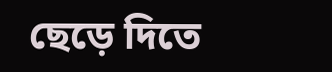ছেড়ে দিতে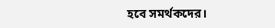হবে সমর্থকদের।